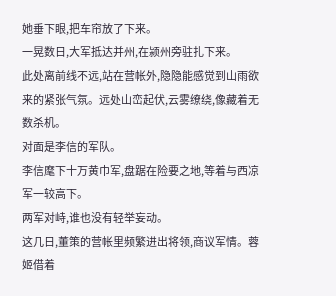她垂下眼,把车帘放了下来。
一晃数日,大军抵达并州,在颍州旁驻扎下来。
此处离前线不远,站在营帐外,隐隐能感觉到山雨欲来的紧张气氛。远处山峦起伏,云雾缭绕,像藏着无数杀机。
对面是李信的军队。
李信麾下十万黄巾军,盘踞在险要之地,等着与西凉军一较高下。
两军对峙,谁也没有轻举妄动。
这几日,董策的营帐里频繁进出将领,商议军情。蓉姬借着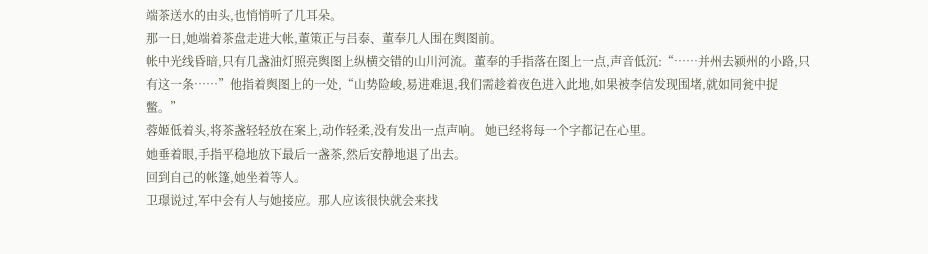端茶送水的由头,也悄悄听了几耳朵。
那一日,她端着茶盘走进大帐,董策正与吕泰、董奉几人围在舆图前。
帐中光线昏暗,只有几盏油灯照亮舆图上纵横交错的山川河流。董奉的手指落在图上一点,声音低沉:“……并州去颍州的小路,只有这一条……”他指着舆图上的一处,“山势险峻,易进难退,我们需趁着夜色进入此地,如果被李信发现围堵,就如同瓮中捉鳖。”
蓉姬低着头,将茶盏轻轻放在案上,动作轻柔,没有发出一点声响。 她已经将每一个字都记在心里。
她垂着眼,手指平稳地放下最后一盏茶,然后安静地退了出去。
回到自己的帐篷,她坐着等人。
卫璟说过,军中会有人与她接应。那人应该很快就会来找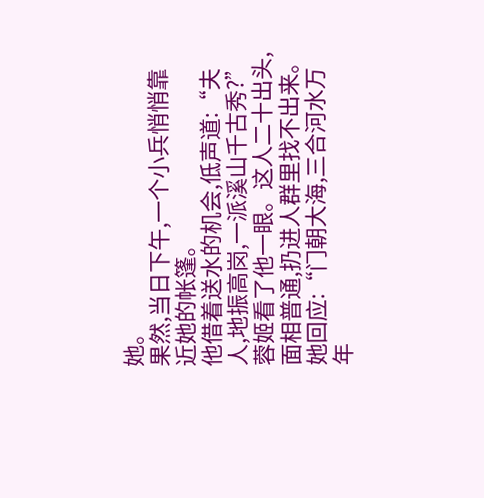她。
果然,当日下午,一个小兵悄悄靠近她的帐篷。
他借着送水的机会,低声道:“夫人,地振高岗,一派溪山千古秀?”
蓉姬看了他一眼。这人二十出头,面相普通,扔进人群里找不出来。
她回应:“门朝大海,三合河水万年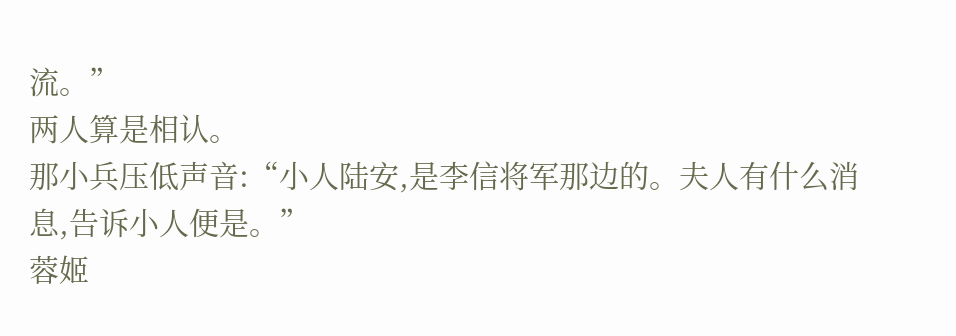流。”
两人算是相认。
那小兵压低声音:“小人陆安,是李信将军那边的。夫人有什么消息,告诉小人便是。”
蓉姬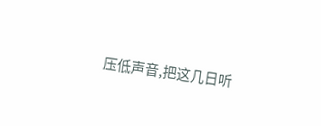压低声音,把这几日听